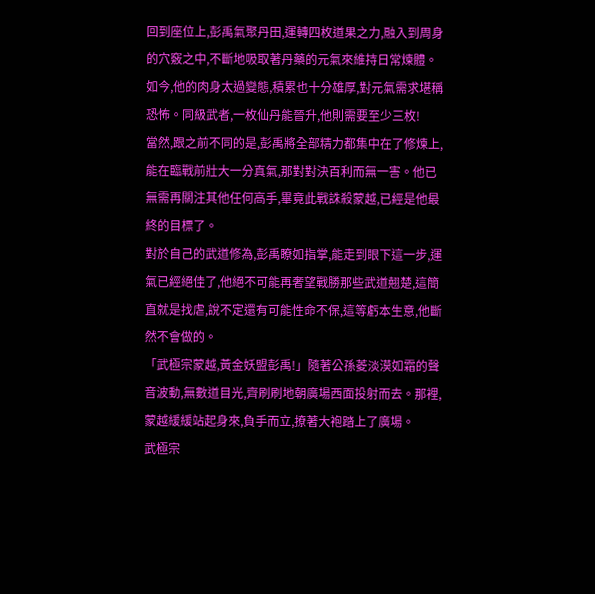回到座位上,彭禹氣聚丹田,運轉四枚道果之力,融入到周身的穴竅之中,不斷地吸取著丹藥的元氣來維持日常煉體。如今,他的肉身太過變態,積累也十分雄厚,對元氣需求堪稱恐怖。同級武者,一枚仙丹能晉升,他則需要至少三枚!
當然,跟之前不同的是,彭禹將全部精力都集中在了修煉上,能在臨戰前壯大一分真氣,那對對決百利而無一害。他已無需再關注其他任何高手,畢竟此戰誅殺蒙越,已經是他最終的目標了。
對於自己的武道修為,彭禹瞭如指掌,能走到眼下這一步,運氣已經絕佳了,他絕不可能再奢望戰勝那些武道翹楚,這簡直就是找虐,說不定還有可能性命不保,這等虧本生意,他斷然不會做的。
「武極宗蒙越,黃金妖盟彭禹!」隨著公孫菱淡漠如霜的聲音波動,無數道目光,齊刷刷地朝廣場西面投射而去。那裡,蒙越緩緩站起身來,負手而立,撩著大袍踏上了廣場。
武極宗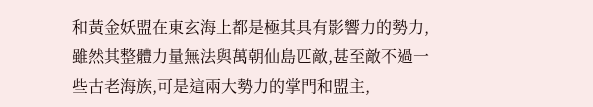和黃金妖盟在東玄海上都是極其具有影響力的勢力,雖然其整體力量無法與萬朝仙島匹敵,甚至敵不過一些古老海族,可是這兩大勢力的掌門和盟主,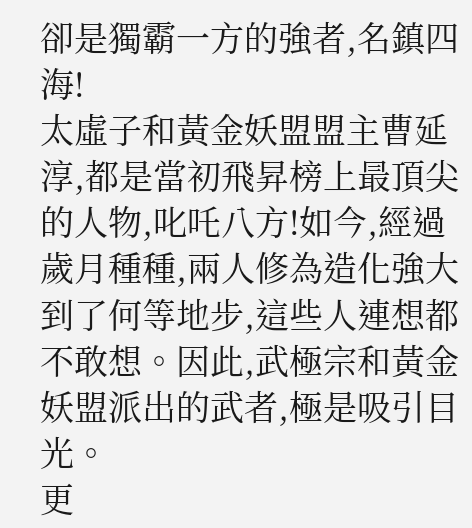卻是獨霸一方的強者,名鎮四海!
太虛子和黃金妖盟盟主曹延淳,都是當初飛昇榜上最頂尖的人物,叱吒八方!如今,經過歲月種種,兩人修為造化強大到了何等地步,這些人連想都不敢想。因此,武極宗和黃金妖盟派出的武者,極是吸引目光。
更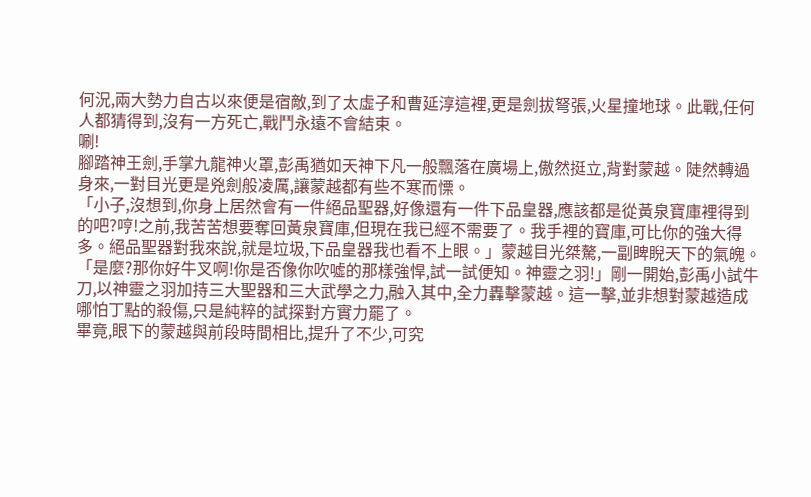何況,兩大勢力自古以來便是宿敵,到了太虛子和曹延淳這裡,更是劍拔弩張,火星撞地球。此戰,任何人都猜得到,沒有一方死亡,戰鬥永遠不會結束。
唰!
腳踏神王劍,手掌九龍神火罩,彭禹猶如天神下凡一般飄落在廣場上,傲然挺立,背對蒙越。陡然轉過身來,一對目光更是兇劍般凌厲,讓蒙越都有些不寒而慄。
「小子,沒想到,你身上居然會有一件絕品聖器,好像還有一件下品皇器,應該都是從黃泉寶庫裡得到的吧?哼!之前,我苦苦想要奪回黃泉寶庫,但現在我已經不需要了。我手裡的寶庫,可比你的強大得多。絕品聖器對我來說,就是垃圾,下品皇器我也看不上眼。」蒙越目光桀驁,一副睥睨天下的氣魄。
「是麼?那你好牛叉啊!你是否像你吹噓的那樣強悍,試一試便知。神靈之羽!」剛一開始,彭禹小試牛刀,以神靈之羽加持三大聖器和三大武學之力,融入其中,全力轟擊蒙越。這一擊,並非想對蒙越造成哪怕丁點的殺傷,只是純粹的試探對方實力罷了。
畢竟,眼下的蒙越與前段時間相比,提升了不少,可究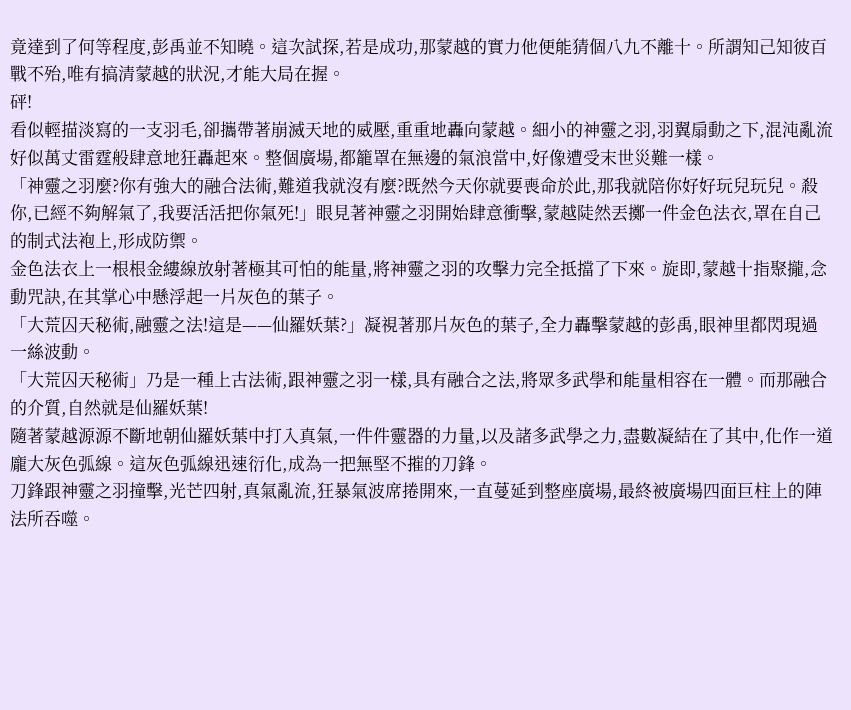竟達到了何等程度,彭禹並不知曉。這次試探,若是成功,那蒙越的實力他便能猜個八九不離十。所謂知己知彼百戰不殆,唯有搞清蒙越的狀況,才能大局在握。
砰!
看似輕描淡寫的一支羽毛,卻攜帶著崩滅天地的威壓,重重地轟向蒙越。細小的神靈之羽,羽翼扇動之下,混沌亂流好似萬丈雷霆般肆意地狂轟起來。整個廣場,都籠罩在無邊的氣浪當中,好像遭受末世災難一樣。
「神靈之羽麼?你有強大的融合法術,難道我就沒有麼?既然今天你就要喪命於此,那我就陪你好好玩兒玩兒。殺你,已經不夠解氣了,我要活活把你氣死!」眼見著神靈之羽開始肆意衝擊,蒙越陡然丟擲一件金色法衣,罩在自己的制式法袍上,形成防禦。
金色法衣上一根根金縷線放射著極其可怕的能量,將神靈之羽的攻擊力完全抵擋了下來。旋即,蒙越十指聚攏,念動咒訣,在其掌心中懸浮起一片灰色的葉子。
「大荒囚天秘術,融靈之法!這是——仙羅妖葉?」凝視著那片灰色的葉子,全力轟擊蒙越的彭禹,眼神里都閃現過一絲波動。
「大荒囚天秘術」乃是一種上古法術,跟神靈之羽一樣,具有融合之法,將眾多武學和能量相容在一體。而那融合的介質,自然就是仙羅妖葉!
隨著蒙越源源不斷地朝仙羅妖葉中打入真氣,一件件靈器的力量,以及諸多武學之力,盡數凝結在了其中,化作一道龐大灰色弧線。這灰色弧線迅速衍化,成為一把無堅不摧的刀鋒。
刀鋒跟神靈之羽撞擊,光芒四射,真氣亂流,狂暴氣波席捲開來,一直蔓延到整座廣場,最終被廣場四面巨柱上的陣法所吞噬。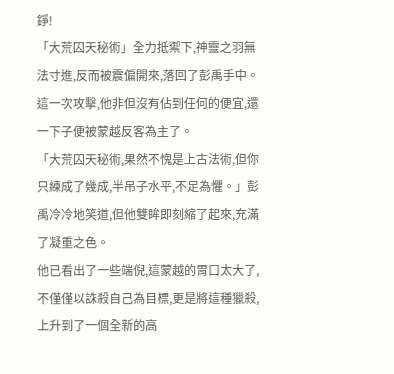錚!
「大荒囚天秘術」全力抵禦下,神靈之羽無法寸進,反而被震偏開來,落回了彭禹手中。這一次攻擊,他非但沒有佔到任何的便宜,還一下子便被蒙越反客為主了。
「大荒囚天秘術,果然不愧是上古法術,但你只練成了幾成,半吊子水平,不足為懼。」彭禹冷冷地笑道,但他雙眸即刻縮了起來,充滿了凝重之色。
他已看出了一些端倪,這蒙越的胃口太大了,不僅僅以誅殺自己為目標,更是將這種獵殺,上升到了一個全新的高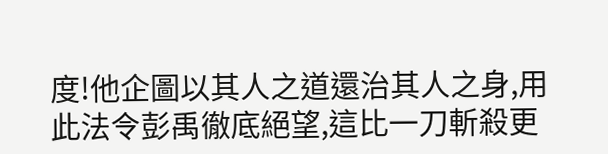度!他企圖以其人之道還治其人之身,用此法令彭禹徹底絕望,這比一刀斬殺更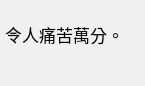令人痛苦萬分。